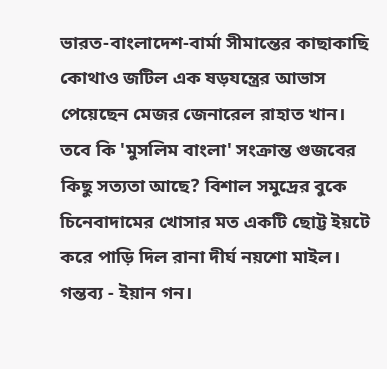ভারত-বাংলাদেশ-বার্মা সীমান্তের কাছাকাছি কোথাও জটিল এক ষড়যন্ত্রের আভাস পেয়েছেন মেজর জেনারেল রাহাত খান। তবে কি 'মুসলিম বাংলা' সংক্রান্ত গুজবের কিছু সত্যতা আছে? বিশাল সমুদ্রের বুকে চিনেবাদামের খোসার মত একটি ছোট্ট ইয়টে করে পাড়ি দিল রানা দীর্ঘ নয়শো মাইল। গন্তব্য - ইয়ান গন।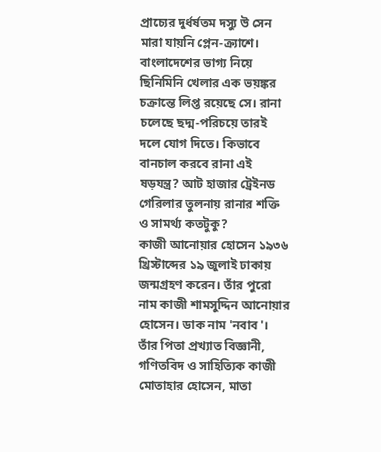প্রাচ্যের দুর্ধর্ষতম দস্যু উ সেন মারা যায়নি প্লেন-ক্র্যাশে। বাংলাদেশের ভাগ্য নিয়ে ছিনিমিনি খেলার এক ভয়ঙ্কর চক্রান্তে লিপ্ত রয়েছে সে। রানা চলেছে ছদ্ম-পরিচয়ে তারই দলে যোগ দিতে। কিভাবে বানচাল করবে রানা এই ষড়যন্ত্র? আট হাজার ট্রেইনড গেরিলার তুলনায় রানার শক্তি ও সামর্থ্য কতটুকু?
কাজী আনোয়ার হোসেন ১৯৩৬ খ্রিস্টাব্দের ১৯ জুলাই ঢাকায় জন্মগ্রহণ করেন। তাঁর পুরো নাম কাজী শামসুদ্দিন আনোয়ার হোসেন। ডাক নাম 'নবাব'। তাঁর পিতা প্রখ্যাত বিজ্ঞানী, গণিতবিদ ও সাহিত্যিক কাজী মোতাহার হোসেন, মাতা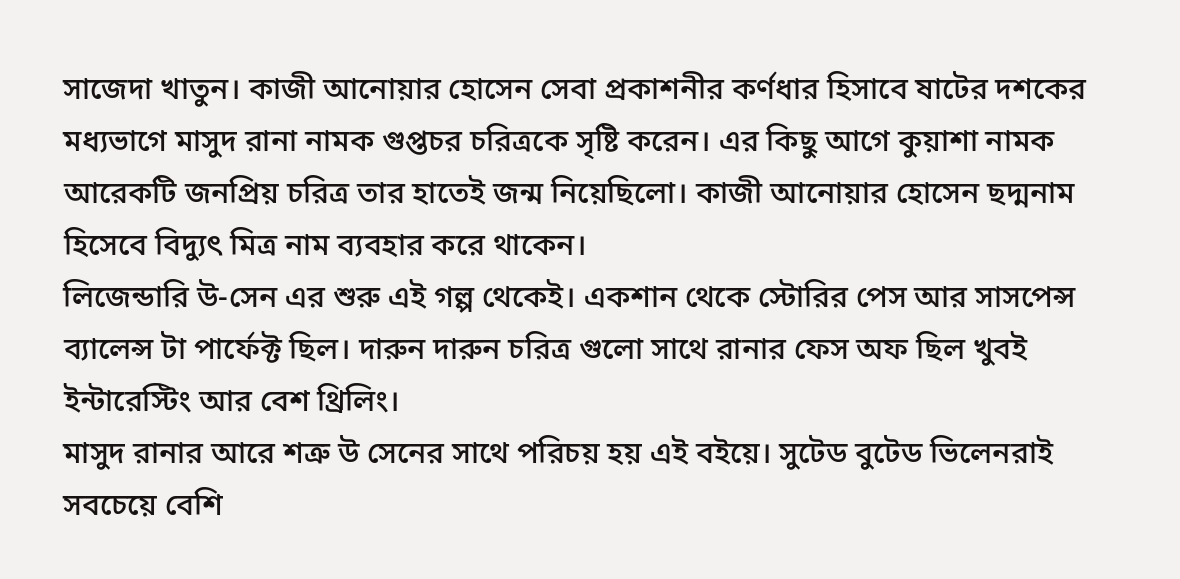সাজেদা খাতুন। কাজী আনোয়ার হোসেন সেবা প্রকাশনীর কর্ণধার হিসাবে ষাটের দশকের মধ্যভাগে মাসুদ রানা নামক গুপ্তচর চরিত্রকে সৃষ্টি করেন। এর কিছু আগে কুয়াশা নামক আরেকটি জনপ্রিয় চরিত্র তার হাতেই জন্ম নিয়েছিলো। কাজী আনোয়ার হোসেন ছদ্মনাম হিসেবে বিদ্যুৎ মিত্র নাম ব্যবহার করে থাকেন।
লিজেন্ডারি উ-সেন এর শুরু এই গল্প থেকেই। একশান থেকে স্টোরির পেস আর সাসপেন্স ব্যালেন্স টা পার্ফেক্ট ছিল। দারুন দারুন চরিত্র গুলো সাথে রানার ফেস অফ ছিল খুবই ইন্টারেস্টিং আর বেশ থ্রিলিং।
মাসুদ রানার আরে শত্রু উ সেনের সাথে পরিচয় হয় এই বইয়ে। সুটেড বুটেড ভিলেনরাই সবচেয়ে বেশি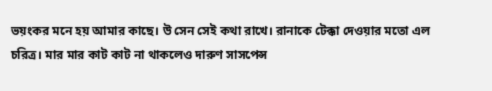ভয়ংকর মনে হয় আমার কাছে। উ সেন সেই কথা রাখে। রানাকে টেক্কা দেওয়ার মতো এল চরিত্র। মার মার কাট কাট না থাকলেও দারুণ সাসপেন্স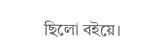ছিলো বইয়ে।